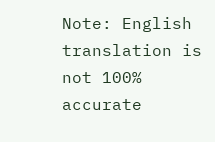Note: English translation is not 100% accurate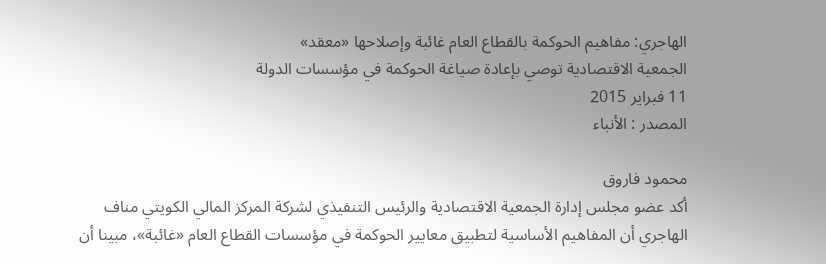الهاجري: مفاهيم الحوكمة بالقطاع العام غائبة وإصلاحها «معقد»
الجمعية الاقتصادية توصي بإعادة صياغة الحوكمة في مؤسسات الدولة
11 فبراير 2015
المصدر : الأنباء

محمود فاروق
أكد عضو مجلس إدارة الجمعية الاقتصادية والرئيس التنفيذي لشركة المركز المالي الكويتي مناف الهاجري أن المفاهيم الأساسية لتطبيق معايير الحوكمة في مؤسسات القطاع العام «غائبة»، مبينا أن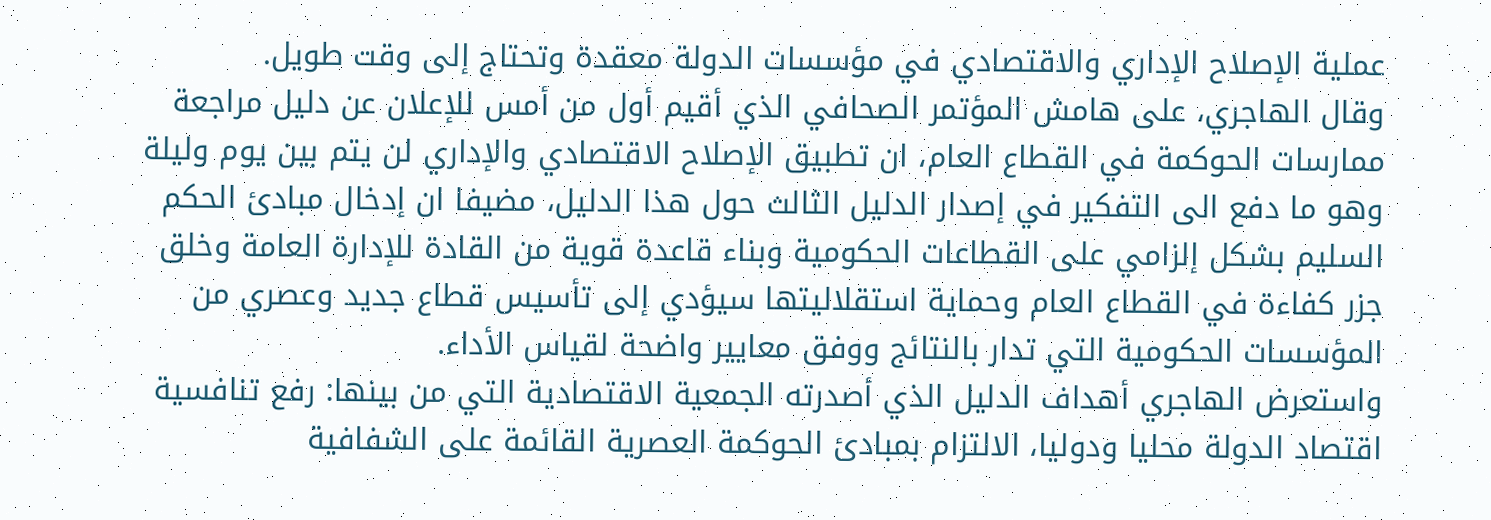عملية الإصلاح الإداري والاقتصادي في مؤسسات الدولة معقدة وتحتاج إلى وقت طويل.
وقال الهاجري، على هامش المؤتمر الصحافي الذي أقيم أول من أمس للإعلان عن دليل مراجعة ممارسات الحوكمة في القطاع العام، ان تطبيق الإصلاح الاقتصادي والإداري لن يتم بين يوم وليلة وهو ما دفع الى التفكير في إصدار الدليل الثالث حول هذا الدليل، مضيفا ان إدخال مبادئ الحكم السليم بشكل إلزامي على القطاعات الحكومية وبناء قاعدة قوية من القادة للإدارة العامة وخلق جزر كفاءة في القطاع العام وحماية استقلاليتها سيؤدي إلى تأسيس قطاع جديد وعصري من المؤسسات الحكومية التي تدار بالنتائج ووفق معايير واضحة لقياس الأداء.
واستعرض الهاجري أهداف الدليل الذي أصدرته الجمعية الاقتصادية التي من بينها: رفع تنافسية اقتصاد الدولة محليا ودوليا، الالتزام بمبادئ الحوكمة العصرية القائمة على الشفافية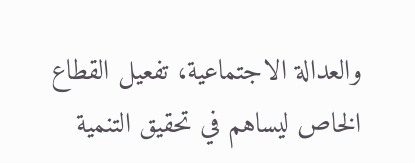والعدالة الاجتماعية، تفعيل القطاع الخاص ليساهم في تحقيق التنمية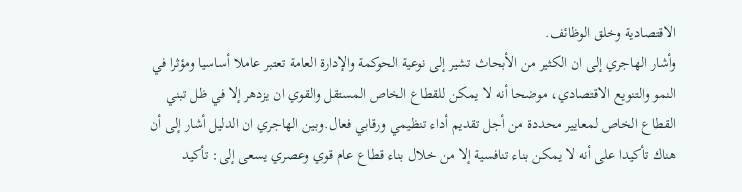الاقتصادية وخلق الوظائف.
وأشار الهاجري إلى ان الكثير من الأبحاث تشير إلى نوعية الحوكمة والإدارة العامة تعتبر عاملا أساسيا ومؤثرا في النمو والتنويع الاقتصادي، موضحا أنه لا يمكن للقطاع الخاص المستقل والقوي ان يزدهر إلا في ظل تبني القطاع الخاص لمعايير محددة من أجل تقديم أداء تنظيمي ورقابي فعال.وبين الهاجري ان الدليل أشار إلى أن هناك تأكيدا على أنه لا يمكن بناء تنافسية إلا من خلال بناء قطاع عام قوي وعصري يسعى إلى: تأكيد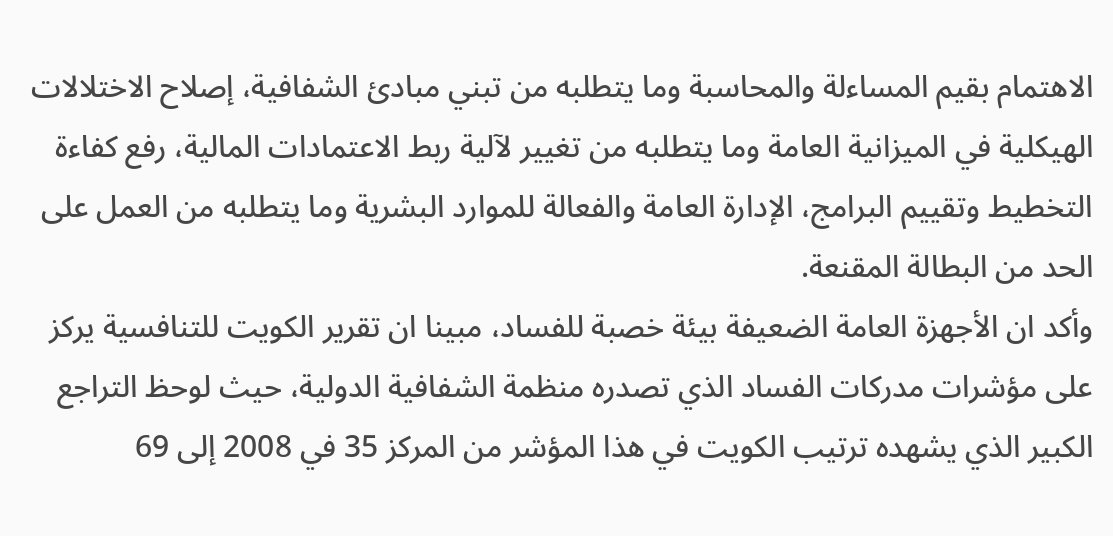الاهتمام بقيم المساءلة والمحاسبة وما يتطلبه من تبني مبادئ الشفافية، إصلاح الاختلالات الهيكلية في الميزانية العامة وما يتطلبه من تغيير لآلية ربط الاعتمادات المالية، رفع كفاءة التخطيط وتقييم البرامج، الإدارة العامة والفعالة للموارد البشرية وما يتطلبه من العمل على الحد من البطالة المقنعة.
وأكد ان الأجهزة العامة الضعيفة بيئة خصبة للفساد، مبينا ان تقرير الكويت للتنافسية يركز على مؤشرات مدركات الفساد الذي تصدره منظمة الشفافية الدولية، حيث لوحظ التراجع الكبير الذي يشهده ترتيب الكويت في هذا المؤشر من المركز 35 في 2008 إلى 69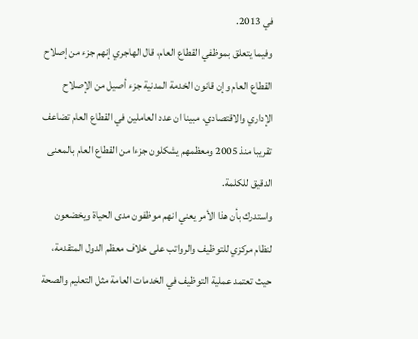في 2013.
وفيما يتعلق بموظفي القطاع العام، قال الهاجري إنهم جزء من إصلاح القطاع العام وإن قانون الخدمة المدنية جزء أصيل من الإصلاح الإداري والاقتصادي، مبينا ان عدد العاملين في القطاع العام تضاعف تقريبا منذ 2005 ومعظمهم يشكلون جزءا من القطاع العام بالمعنى الدقيق للكلمة.
واستدرك بأن هذا الأمر يعني انهم موظفون مدى الحياة ويخضعون لنظام مركزي للتوظيف والرواتب على خلاف معظم الدول المتقدمة، حيث تعتمد عملية التوظيف في الخدمات العامة مثل التعليم والصحة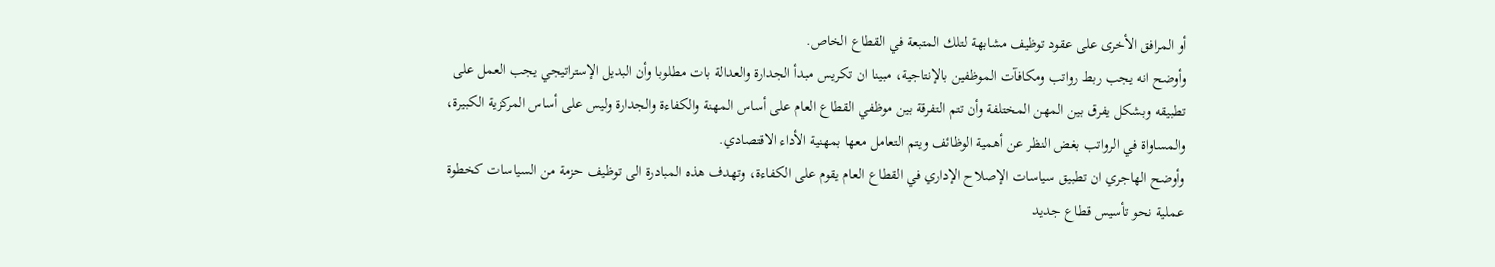أو المرافق الأخرى على عقود توظيف مشابهة لتلك المتبعة في القطاع الخاص.
وأوضح انه يجب ربط رواتب ومكافآت الموظفين بالإنتاجية، مبينا ان تكريس مبدأ الجدارة والعدالة بات مطلوبا وأن البديل الإستراتيجي يجب العمل على تطبيقه وبشكل يفرق بين المهن المختلفة وأن تتم التفرقة بين موظفي القطاع العام على أساس المهنة والكفاءة والجدارة وليس على أساس المركزية الكبيرة، والمساواة في الرواتب بغض النظر عن أهمية الوظائف ويتم التعامل معها بمهنية الأداء الاقتصادي.
وأوضح الهاجري ان تطبيق سياسات الإصلاح الإداري في القطاع العام يقوم على الكفاءة، وتهدف هذه المبادرة الى توظيف حزمة من السياسات كخطوة عملية نحو تأسيس قطاع جديد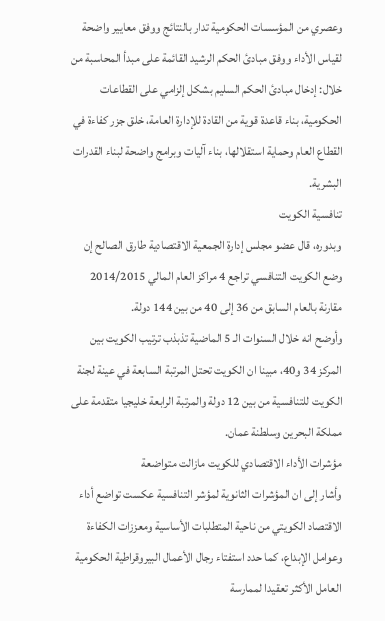وعصري من المؤسسات الحكومية تدار بالنتائج ووفق معايير واضحة لقياس الأداء ووفق مبادئ الحكم الرشيد القائمة على مبدأ المحاسبة من خلال: إدخال مبادئ الحكم السليم بشكل إلزامي على القطاعات الحكومية، بناء قاعدة قوية من القادة للإدارة العامة، خلق جزر كفاءة في القطاع العام وحماية استقلالها، بناء آليات وبرامج واضحة لبناء القدرات البشرية.
تنافسية الكويت
وبدوره، قال عضو مجلس إدارة الجمعية الاقتصادية طارق الصالح إن وضع الكويت التنافسي تراجع 4 مراكز العام المالي 2014/2015 مقارنة بالعام السابق من 36 إلى 40 من بين 144 دولة.
وأوضح انه خلال السنوات الـ 5 الماضية تذبذب ترتيب الكويت بين المركز 34 و40، مبينا ان الكويت تحتل المرتبة السابعة في عينة لجنة الكويت للتنافسية من بين 12 دولة والمرتبة الرابعة خليجيا متقدمة على مملكة البحرين وسلطنة عمان.
مؤشرات الأداء الاقتصادي للكويت مازالت متواضعة
وأشار إلى ان المؤشرات الثانوية لمؤشر التنافسية عكست تواضع أداء الاقتصاد الكويتي من ناحية المتطلبات الأساسية ومعززات الكفاءة وعوامل الإبداع، كما حدد استفتاء رجال الأعمال البيروقراطية الحكومية العامل الأكثر تعقيدا لممارسة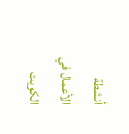أنشطة الأعمال في الكويت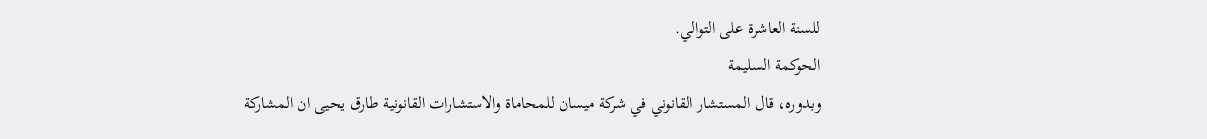للسنة العاشرة على التوالي.
الحوكمة السليمة
وبدوره، قال المستشار القانوني في شركة ميسان للمحاماة والاستشارات القانونية طارق يحيى ان المشاركة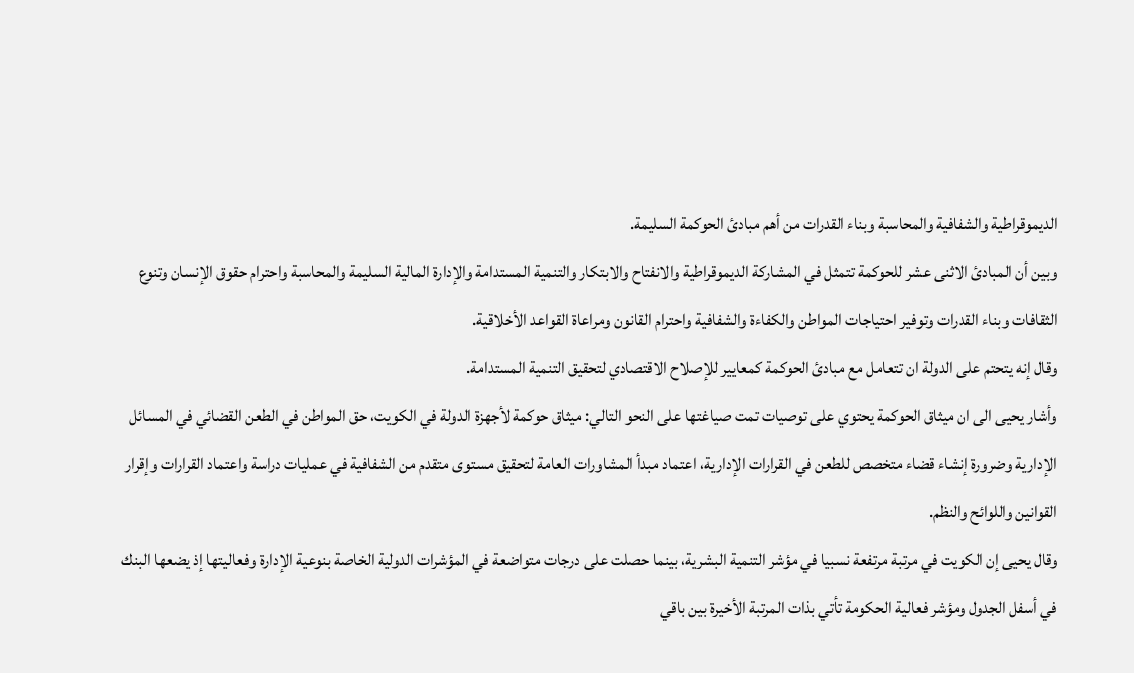الديموقراطية والشفافية والمحاسبة وبناء القدرات من أهم مبادئ الحوكمة السليمة.
وبين أن المبادئ الاثنى عشر للحوكمة تتمثل في المشاركة الديموقراطية والانفتاح والابتكار والتنمية المستدامة والإدارة المالية السليمة والمحاسبة واحترام حقوق الإنسان وتنوع الثقافات وبناء القدرات وتوفير احتياجات المواطن والكفاءة والشفافية واحترام القانون ومراعاة القواعد الأخلاقية.
وقال إنه يتحتم على الدولة ان تتعامل مع مبادئ الحوكمة كمعايير للإصلاح الاقتصادي لتحقيق التنمية المستدامة.
وأشار يحيى الى ان ميثاق الحوكمة يحتوي على توصيات تمت صياغتها على النحو التالي: ميثاق حوكمة لأجهزة الدولة في الكويت، حق المواطن في الطعن القضائي في المسائل الإدارية وضرورة إنشاء قضاء متخصص للطعن في القرارات الإدارية، اعتماد مبدأ المشاورات العامة لتحقيق مستوى متقدم من الشفافية في عمليات دراسة واعتماد القرارات وإقرار القوانين واللوائح والنظم.
وقال يحيى إن الكويت في مرتبة مرتفعة نسبيا في مؤشر التنمية البشرية، بينما حصلت على درجات متواضعة في المؤشرات الدولية الخاصة بنوعية الإدارة وفعاليتها إذ يضعها البنك في أسفل الجدول ومؤشر فعالية الحكومة تأتي بذات المرتبة الأخيرة بين باقي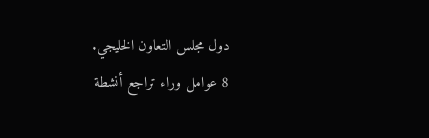دول مجلس التعاون الخليجي.
8 عوامل وراء تراجع أنشطة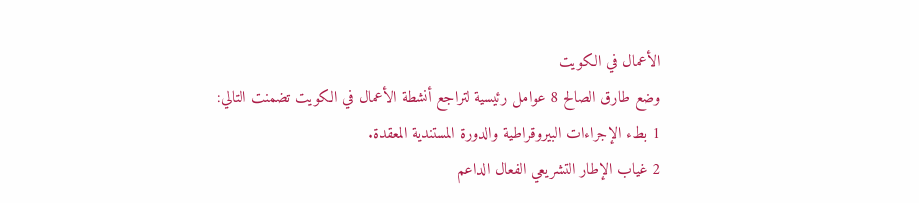الأعمال في الكويت
وضع طارق الصالح 8 عوامل رئيسية لتراجع أنشطة الأعمال في الكويت تضمنت التالي:
1 بطء الإجراءات البيروقراطية والدورة المستندية المعقدة.
2 غياب الإطار التشريعي الفعال الداعم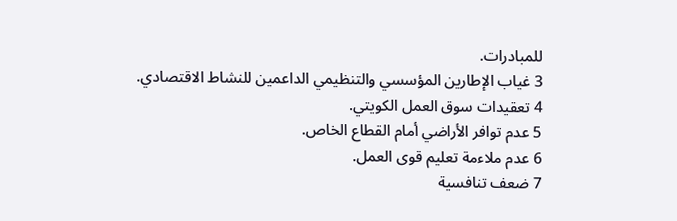للمبادرات.
3 غياب الإطارين المؤسسي والتنظيمي الداعمين للنشاط الاقتصادي.
4 تعقيدات سوق العمل الكويتي.
5 عدم توافر الأراضي أمام القطاع الخاص.
6 عدم ملاءمة تعليم قوى العمل.
7 ضعف تنافسية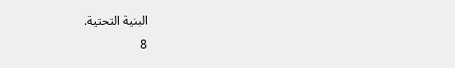البنية التحتية.
8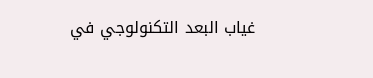غياب البعد التكنولوجي في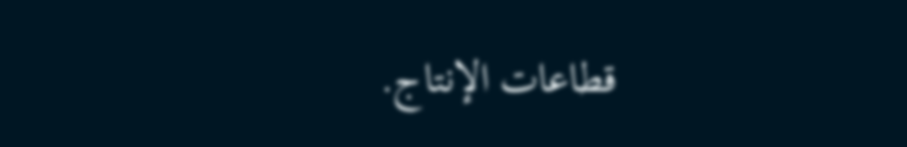قطاعات الإنتاج.